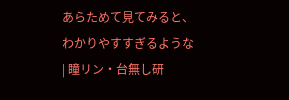あらためて見てみると、わかりやすすぎるような | 瞳リン・台無し研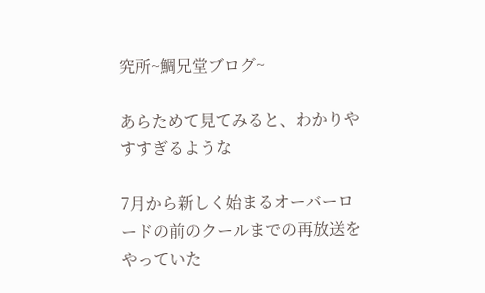究所~鯛兄堂ブログ~

あらためて見てみると、わかりやすすぎるような

7月から新しく始まるオーバーロードの前のクールまでの再放送をやっていた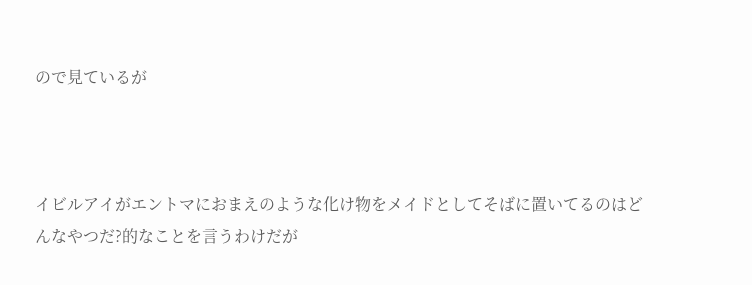ので見ているが



イビルアイがエントマにおまえのような化け物をメイドとしてそばに置いてるのはどんなやつだ?的なことを言うわけだが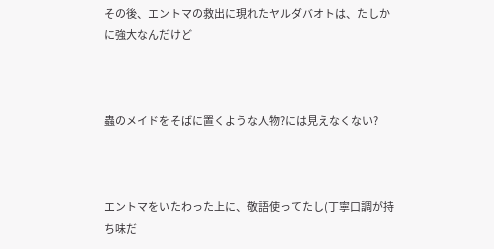その後、エントマの救出に現れたヤルダバオトは、たしかに強大なんだけど



蟲のメイドをそばに置くような人物?には見えなくない?



エントマをいたわった上に、敬語使ってたし(丁寧口調が持ち味だ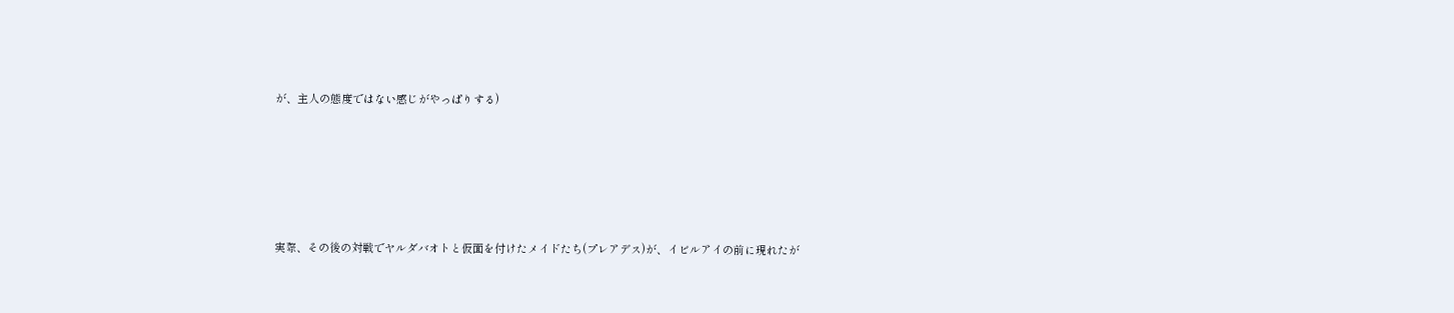が、主人の態度ではない感じがやっぱりする)





実際、その後の対戦でヤルダバオトと仮面を付けたメイドたち(プレアデス)が、イビルアイの前に現れたが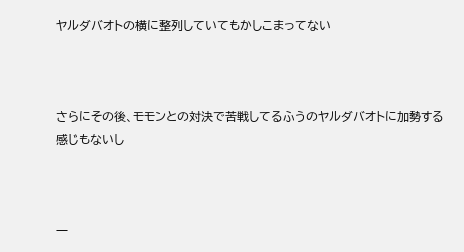ヤルダバオトの横に整列していてもかしこまってない



さらにその後、モモンとの対決で苦戦してるふうのヤルダバオトに加勢する感じもないし



一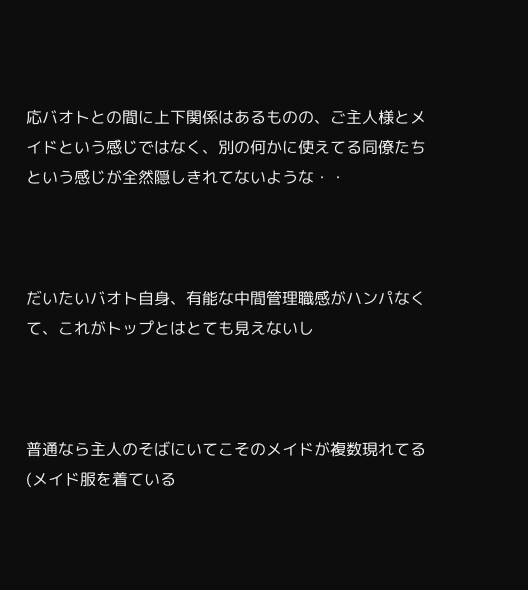応バオトとの間に上下関係はあるものの、ご主人様とメイドという感じではなく、別の何かに使えてる同僚たちという感じが全然隠しきれてないような・・



だいたいバオト自身、有能な中間管理職感がハンパなくて、これがトップとはとても見えないし



普通なら主人のそばにいてこそのメイドが複数現れてる(メイド服を着ている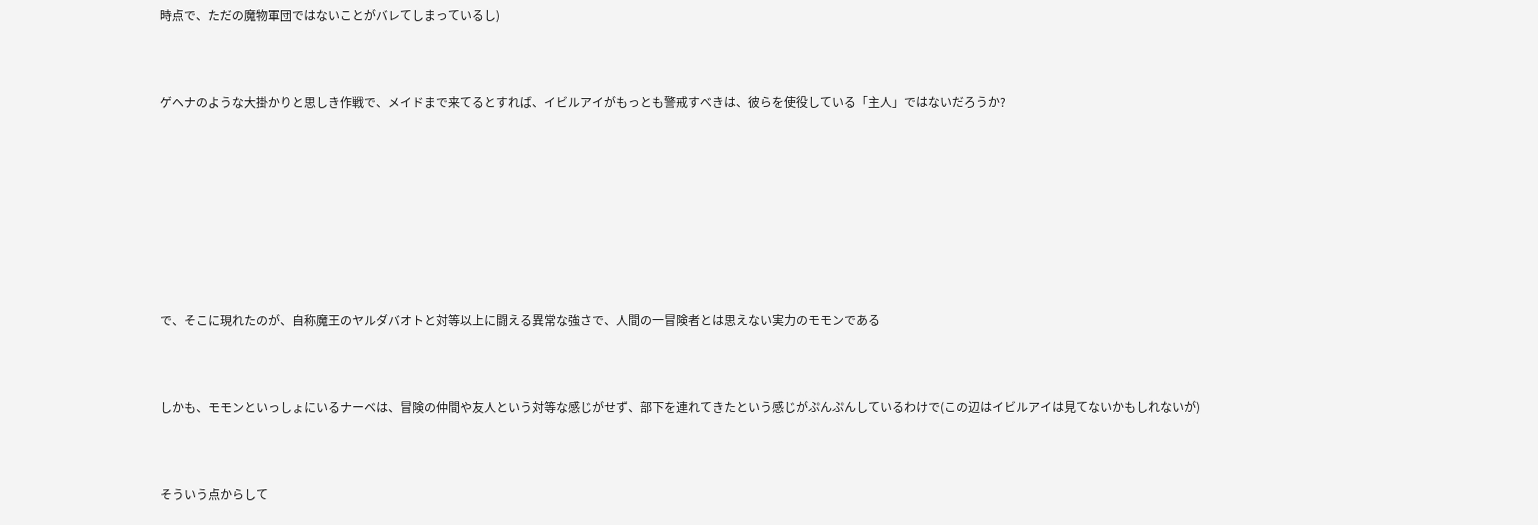時点で、ただの魔物軍団ではないことがバレてしまっているし)



ゲヘナのような大掛かりと思しき作戦で、メイドまで来てるとすれば、イビルアイがもっとも警戒すべきは、彼らを使役している「主人」ではないだろうか?









で、そこに現れたのが、自称魔王のヤルダバオトと対等以上に闘える異常な強さで、人間の一冒険者とは思えない実力のモモンである



しかも、モモンといっしょにいるナーベは、冒険の仲間や友人という対等な感じがせず、部下を連れてきたという感じがぷんぷんしているわけで(この辺はイビルアイは見てないかもしれないが)



そういう点からして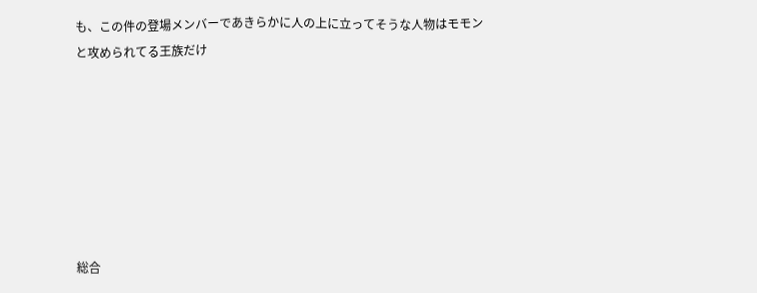も、この件の登場メンバーであきらかに人の上に立ってそうな人物はモモンと攻められてる王族だけ







総合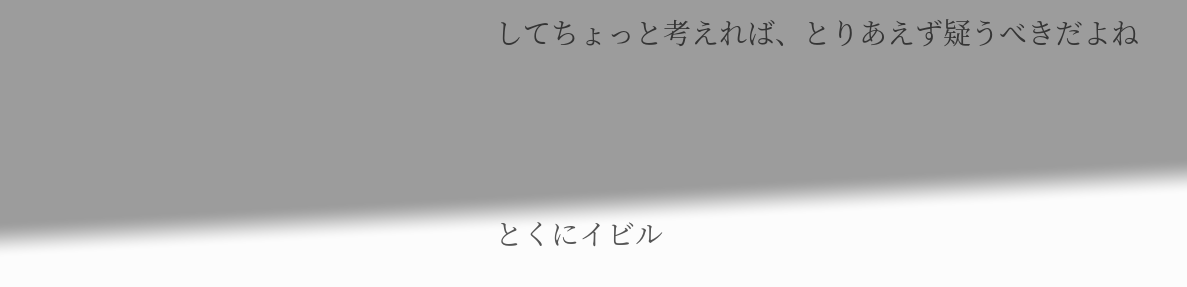してちょっと考えれば、とりあえず疑うべきだよね



とくにイビル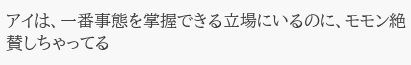アイは、一番事態を掌握できる立場にいるのに、モモン絶賛しちゃってる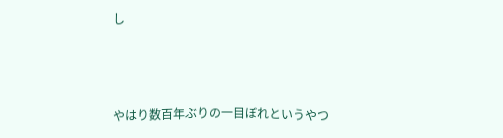し



やはり数百年ぶりの一目ぼれというやつ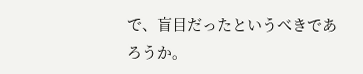で、盲目だったというべきであろうか。